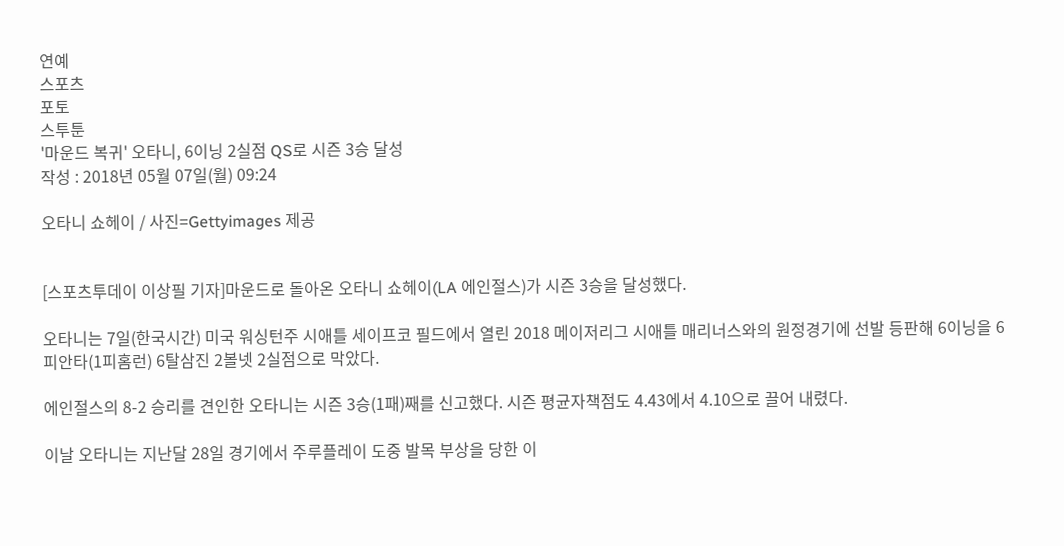연예
스포츠
포토
스투툰
'마운드 복귀' 오타니, 6이닝 2실점 QS로 시즌 3승 달성
작성 : 2018년 05월 07일(월) 09:24

오타니 쇼헤이 / 사진=Gettyimages 제공


[스포츠투데이 이상필 기자]마운드로 돌아온 오타니 쇼헤이(LA 에인절스)가 시즌 3승을 달성했다.

오타니는 7일(한국시간) 미국 워싱턴주 시애틀 세이프코 필드에서 열린 2018 메이저리그 시애틀 매리너스와의 원정경기에 선발 등판해 6이닝을 6피안타(1피홈런) 6탈삼진 2볼넷 2실점으로 막았다.

에인절스의 8-2 승리를 견인한 오타니는 시즌 3승(1패)째를 신고했다. 시즌 평균자책점도 4.43에서 4.10으로 끌어 내렸다.

이날 오타니는 지난달 28일 경기에서 주루플레이 도중 발목 부상을 당한 이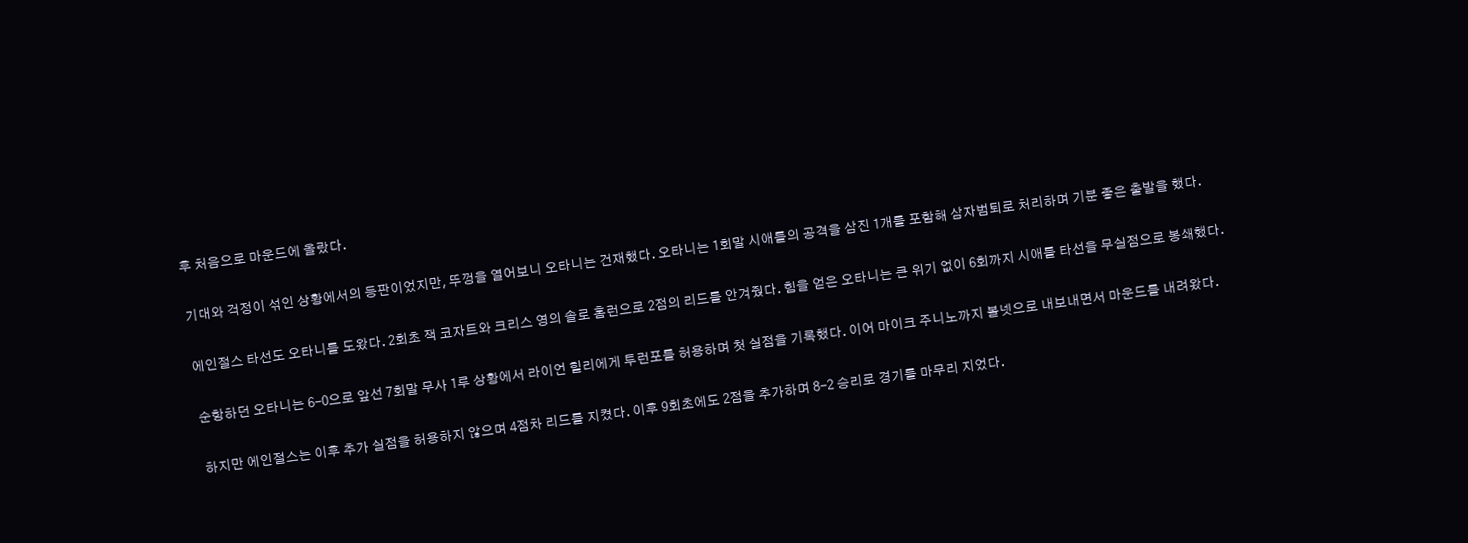후 처음으로 마운드에 올랐다.

기대와 걱정이 섞인 상황에서의 등판이었지만, 뚜껑을 열어보니 오타니는 건재했다. 오타니는 1회말 시애틀의 공격을 삼진 1개를 포함해 삼자범퇴로 처리하며 기분 좋은 출발을 했다.

에인절스 타선도 오타니를 도왔다. 2회초 잭 코자트와 크리스 영의 솔로 홈런으로 2점의 리드를 안겨줬다. 힘을 얻은 오타니는 큰 위기 없이 6회까지 시애틀 타선을 무실점으로 봉쇄했다.

순항하던 오타니는 6-0으로 앞선 7회말 무사 1루 상황에서 라이언 힐리에게 투런포를 허용하며 첫 실점을 기록했다. 이어 마이크 주니노까지 볼넷으로 내보내면서 마운드를 내려왔다.

하지만 에인절스는 이후 추가 실점을 허용하지 않으며 4점차 리드를 지켰다. 이후 9회초에도 2점을 추가하며 8-2 승리로 경기를 마무리 지었다.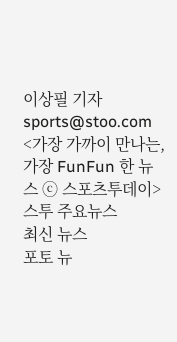이상필 기자 sports@stoo.com
<가장 가까이 만나는, 가장 FunFun 한 뉴스 ⓒ 스포츠투데이>
스투 주요뉴스
최신 뉴스
포토 뉴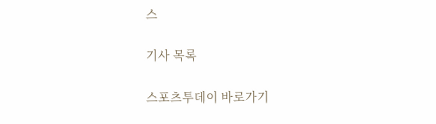스

기사 목록

스포츠투데이 바로가기